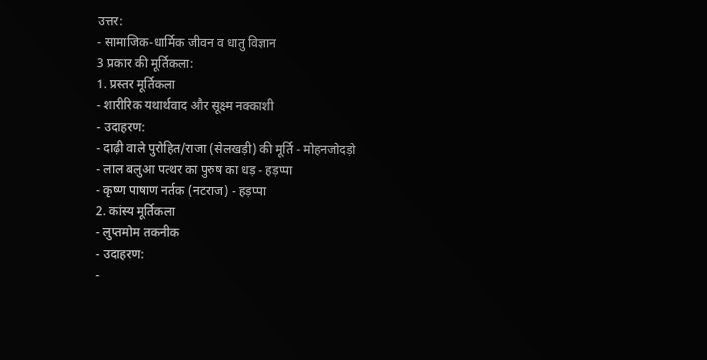उत्तर:
- सामाजिक-धार्मिक जीवन व धातु विज्ञान
3 प्रकार की मूर्तिकला:
1. प्रस्तर मूर्तिकला
- शारीरिक यथार्थवाद और सूक्ष्म नक्काशी
- उदाहरण:
- दाढ़ी वाले पुरोहित/राजा (सेलखड़ी) की मूर्ति - मोहनजोदड़ो
- लाल बलुआ पत्थर का पुरुष का धड़ - हड़प्पा
- कृष्ण पाषाण नर्तक (नटराज) - हड़प्पा
2. कांस्य मूर्तिकला
- लुप्तमोम तकनीक
- उदाहरण:
-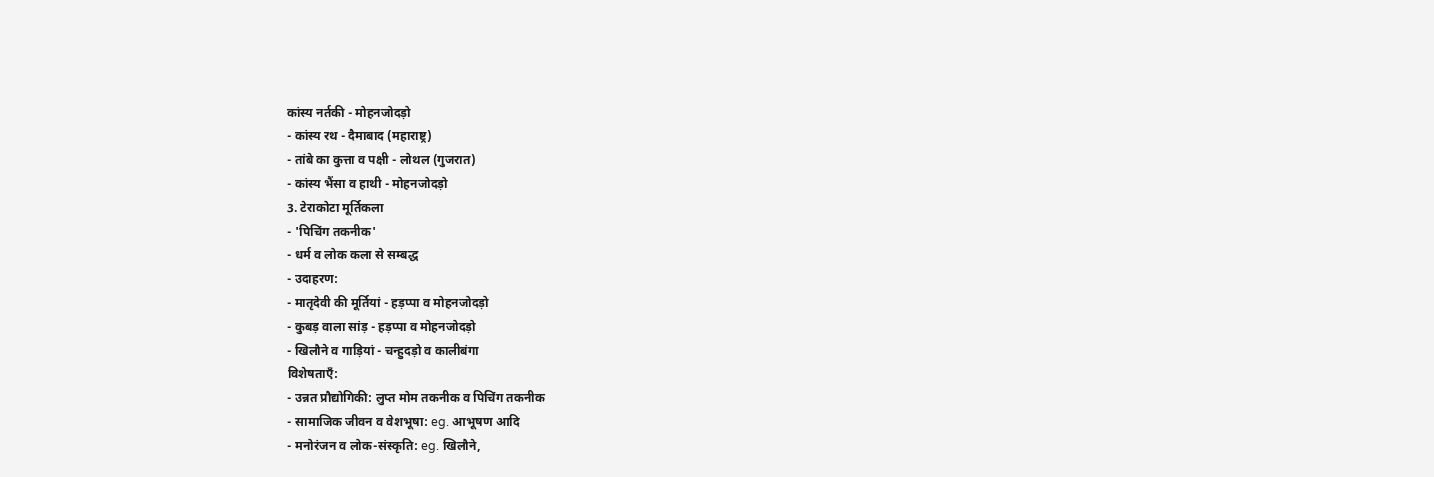कांस्य नर्तकी - मोहनजोदड़ो
- कांस्य रथ - दैमाबाद (महाराष्ट्र)
- तांबे का कुत्ता व पक्षी - लोथल (गुजरात)
- कांस्य भैंसा व हाथी - मोहनजोदड़ो
3. टेराकोटा मूर्तिकला
- 'पिचिंग तकनीक'
- धर्म व लोक कला से सम्बद्ध
- उदाहरण:
- मातृदेवी की मूर्तियां - हड़प्पा व मोहनजोदड़ो
- कुबड़ वाला सांड़ - हड़प्पा व मोहनजोदड़ो
- खिलौने व गाड़ियां - चन्हुदड़ो व कालीबंगा
विशेषताएँ:
- उन्नत प्रौद्योगिकी: लुप्त मोम तकनीक व पिचिंग तकनीक
- सामाजिक जीवन व वेशभूषा: eg. आभूषण आदि
- मनोरंजन व लोक-संस्कृति: eg. खिलौने,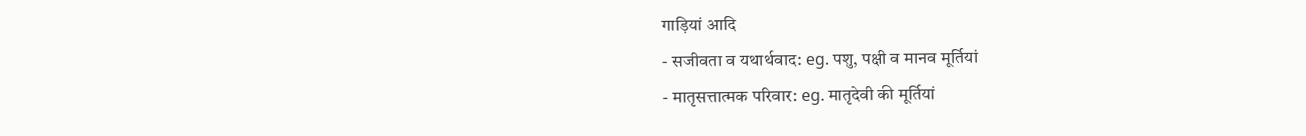गाड़ियां आदि
- सजीवता व यथार्थवाद: eg. पशु, पक्षी व मानव मूर्तियां
- मातृसत्तात्मक परिवार: eg. मातृदेवी की मूर्तियां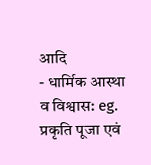आदि
- धार्मिक आस्था व विश्वास: eg. प्रकृति पूजा एवं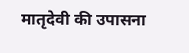मातृदेवी की उपासना